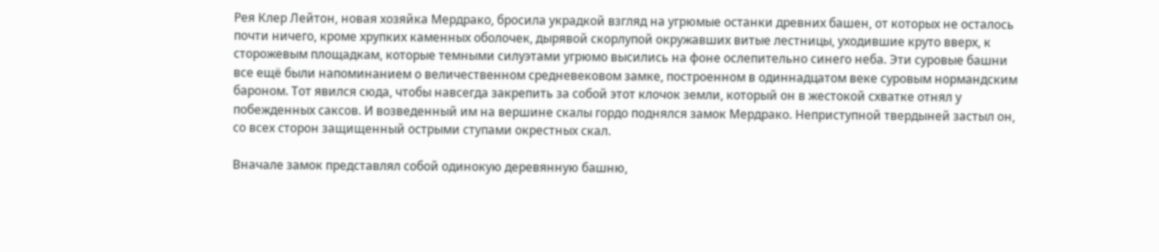Рея Клер Лейтон, новая хозяйка Мердрако, бросила украдкой взгляд на угрюмые останки древних башен, от которых не осталось почти ничего, кроме хрупких каменных оболочек, дырявой скорлупой окружавших витые лестницы, уходившие круто вверх, к сторожевым площадкам, которые темными силуэтами угрюмо высились на фоне ослепительно синего неба. Эти суровые башни все ещё были напоминанием о величественном средневековом замке, построенном в одиннадцатом веке суровым нормандским бароном. Тот явился сюда, чтобы навсегда закрепить за собой этот клочок земли, который он в жестокой схватке отнял у побежденных саксов. И возведенный им на вершине скалы гордо поднялся замок Мердрако. Неприступной твердыней застыл он, со всех сторон защищенный острыми ступами окрестных скал.

Вначале замок представлял собой одинокую деревянную башню,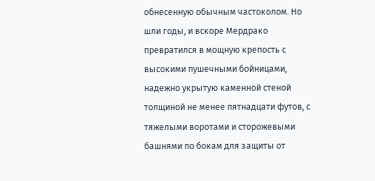обнесенную обычным частоколом. Но шли годы, и вскоре Мердрако превратился в мощную крепость с высокими пушечными бойницами, надежно укрытую каменной стеной толщиной не менее пятнадцати футов, с тяжелыми воротами и сторожевыми башнями по бокам для защиты от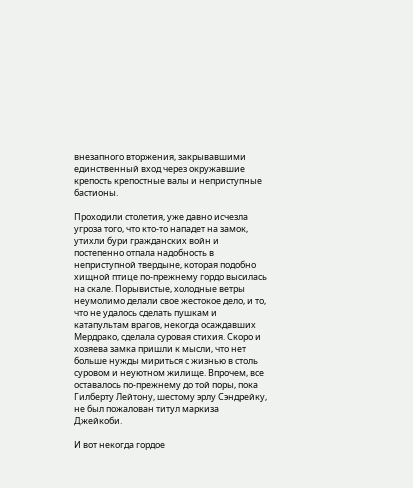внезапного вторжения, закрывавшими единственный вход через окружавшие крепость крепостные валы и неприступные бастионы.

Проходили столетия, уже давно исчезла угроза того, что кто-то нападет на замок, утихли бури гражданских войн и постепенно отпала надобность в неприступной твердыне, которая подобно хищной птице по-прежнему гордо высилась на скале. Порывистые, холодные ветры неумолимо делали свое жестокое дело, и то, что не удалось сделать пушкам и катапультам врагов, некогда осаждавших Мердрако, сделала суровая стихия. Скоро и хозяева замка пришли к мысли, что нет больше нужды мириться с жизнью в столь суровом и неуютном жилище. Впрочем, все оставалось по-прежнему до той поры, пока Гилберту Лейтону, шестому эрлу Сэндрейку, не был пожалован титул маркиза Джейкоби.

И вот некогда гордое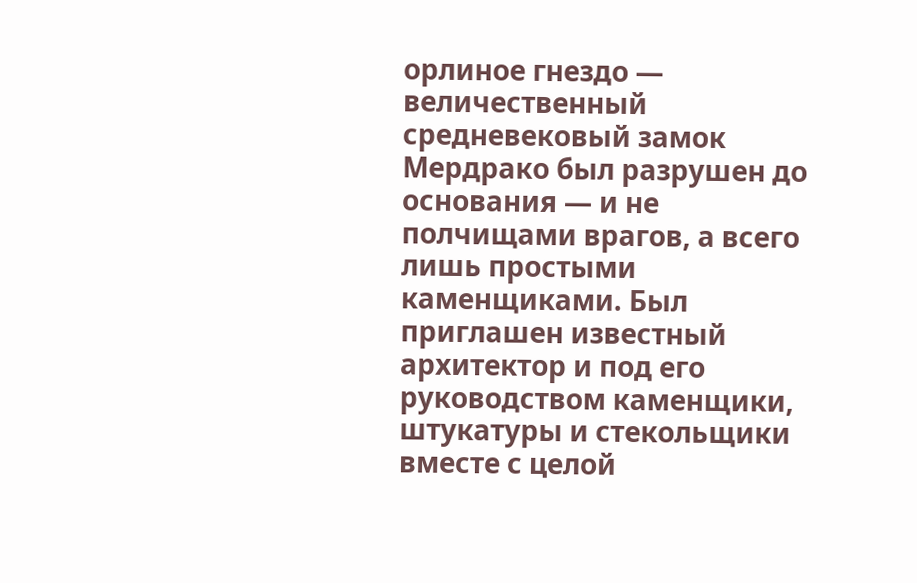орлиное гнездо — величественный средневековый замок Мердрако был разрушен до основания — и не полчищами врагов, а всего лишь простыми каменщиками. Был приглашен известный архитектор и под его руководством каменщики, штукатуры и стекольщики вместе с целой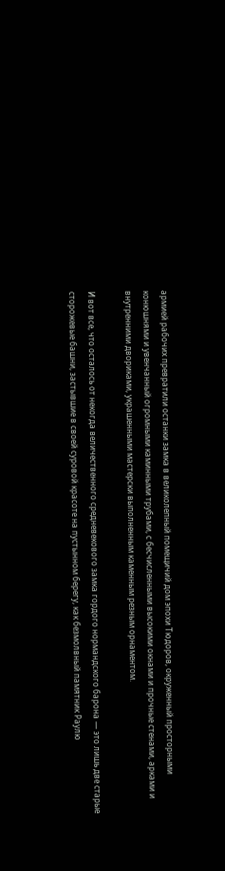армией рабочих превратили останки замка в великолепный помещичий дом эпохи Тюдоров, окруженный просторными конюшнями и увенчанный огромными каминными трубами, с бесчисленными высокими окнами и прочные стенами, арками и внутренними двориками, украшенными мастерски выполненным каменным резным орнаментом.

И вот все, что осталось от некогда величественного средневекового замка гордого нормандского барона — это лишь две старые сторожевые башни, застывшие в своей суровой красоте на пустынном берегу, как безмолвный памятник Раулю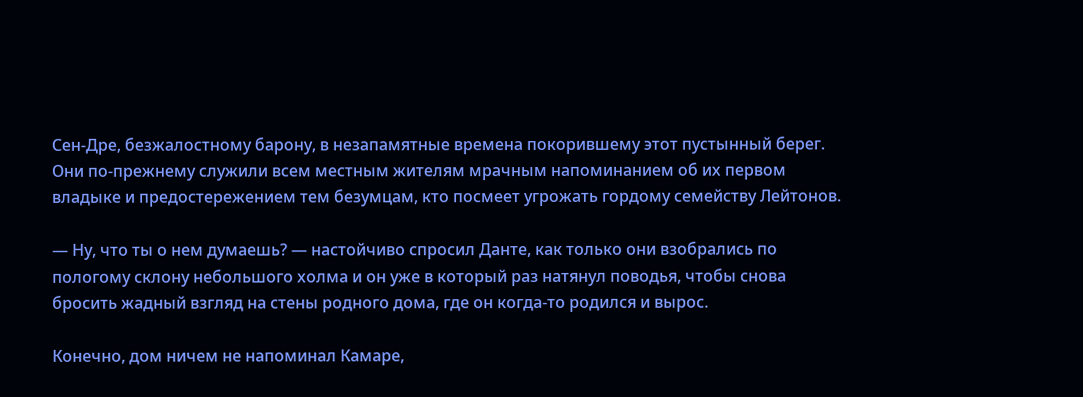Сен-Дре, безжалостному барону, в незапамятные времена покорившему этот пустынный берег. Они по-прежнему служили всем местным жителям мрачным напоминанием об их первом владыке и предостережением тем безумцам, кто посмеет угрожать гордому семейству Лейтонов.

— Ну, что ты о нем думаешь? — настойчиво спросил Данте, как только они взобрались по пологому склону небольшого холма и он уже в который раз натянул поводья, чтобы снова бросить жадный взгляд на стены родного дома, где он когда-то родился и вырос.

Конечно, дом ничем не напоминал Камаре,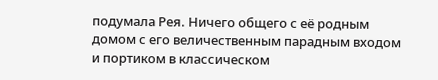подумала Рея. Ничего общего с её родным домом с его величественным парадным входом и портиком в классическом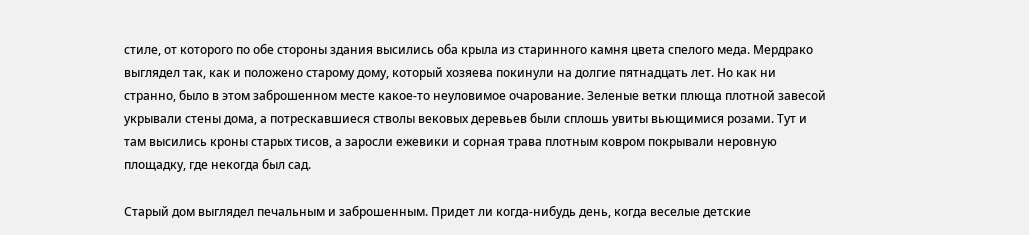стиле, от которого по обе стороны здания высились оба крыла из старинного камня цвета спелого меда. Мердрако выглядел так, как и положено старому дому, который хозяева покинули на долгие пятнадцать лет. Но как ни странно, было в этом заброшенном месте какое-то неуловимое очарование. Зеленые ветки плюща плотной завесой укрывали стены дома, а потрескавшиеся стволы вековых деревьев были сплошь увиты вьющимися розами. Тут и там высились кроны старых тисов, а заросли ежевики и сорная трава плотным ковром покрывали неровную площадку, где некогда был сад.

Старый дом выглядел печальным и заброшенным. Придет ли когда-нибудь день, когда веселые детские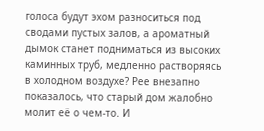голоса будут эхом разноситься под сводами пустых залов, а ароматный дымок станет подниматься из высоких каминных труб, медленно растворяясь в холодном воздухе? Рее внезапно показалось, что старый дом жалобно молит её о чем-то. И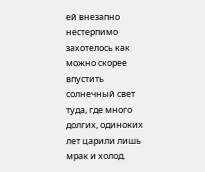ей внезапно нестерпимо захотелось как можно скорее впустить солнечный свет туда, где много долгих, одиноких лет царили лишь мрак и холод.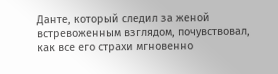Данте, который следил за женой встревоженным взглядом, почувствовал, как все его страхи мгновенно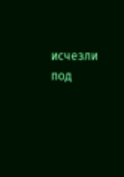исчезли под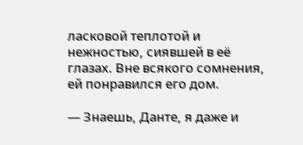ласковой теплотой и нежностью, сиявшей в её глазах. Вне всякого сомнения, ей понравился его дом.

— Знаешь, Данте, я даже и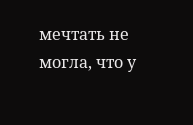мечтать не могла, что у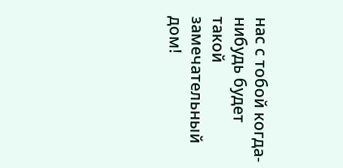нас с тобой когда-нибудь будет такой замечательный дом!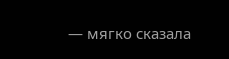— мягко сказала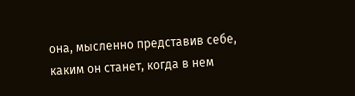она, мысленно представив себе, каким он станет, когда в нем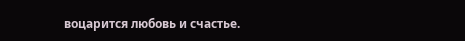воцарится любовь и счастье.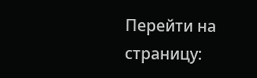Перейти на страницу: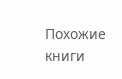Похожие книги